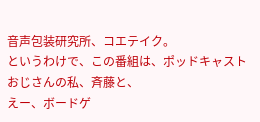音声包装研究所、コエテイク。
というわけで、この番組は、ポッドキャストおじさんの私、斉藤と、
えー、ボードゲ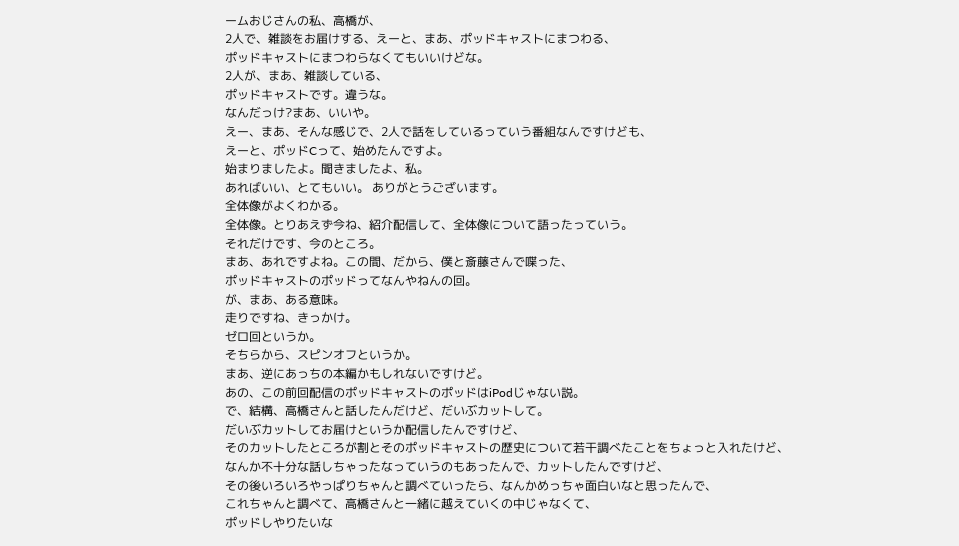ームおじさんの私、高橋が、
2人で、雑談をお届けする、えーと、まあ、ポッドキャストにまつわる、
ポッドキャストにまつわらなくてもいいけどな。
2人が、まあ、雑談している、
ポッドキャストです。違うな。
なんだっけ?まあ、いいや。
えー、まあ、そんな感じで、2人で話をしているっていう番組なんですけども、
えーと、ポッドCって、始めたんですよ。
始まりましたよ。聞きましたよ、私。
あればいい、とてもいい。 ありがとうございます。
全体像がよくわかる。
全体像。とりあえず今ね、紹介配信して、全体像について語ったっていう。
それだけです、今のところ。
まあ、あれですよね。この間、だから、僕と斎藤さんで喋った、
ポッドキャストのポッドってなんやねんの回。
が、まあ、ある意味。
走りですね、きっかけ。
ゼロ回というか。
そちらから、スピンオフというか。
まあ、逆にあっちの本編かもしれないですけど。
あの、この前回配信のポッドキャストのポッドはiPodじゃない説。
で、結構、高橋さんと話したんだけど、だいぶカットして。
だいぶカットしてお届けというか配信したんですけど、
そのカットしたところが割とそのポッドキャストの歴史について若干調べたことをちょっと入れたけど、
なんか不十分な話しちゃったなっていうのもあったんで、カットしたんですけど、
その後いろいろやっぱりちゃんと調べていったら、なんかめっちゃ面白いなと思ったんで、
これちゃんと調べて、高橋さんと一緒に越えていくの中じゃなくて、
ポッドしやりたいな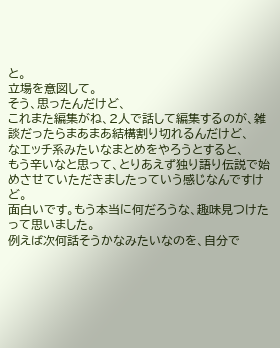と。
立場を意図して。
そう、思ったんだけど、
これまた編集がね、2人で話して編集するのが、雑談だったらまあまあ結構割り切れるんだけど、
なエッチ系みたいなまとめをやろうとすると、
もう辛いなと思って、とりあえず独り語り伝説で始めさせていただきましたっていう感じなんですけど。
面白いです。もう本当に何だろうな、趣味見つけたって思いました。
例えば次何話そうかなみたいなのを、自分で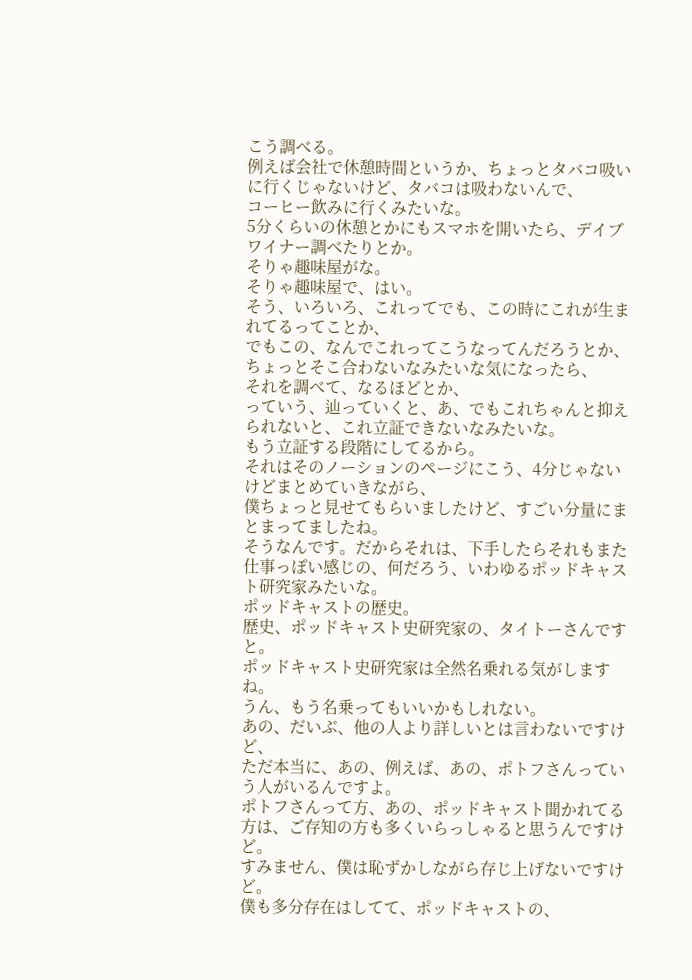こう調べる。
例えば会社で休憩時間というか、ちょっとタバコ吸いに行くじゃないけど、タバコは吸わないんで、
コーヒー飲みに行くみたいな。
5分くらいの休憩とかにもスマホを開いたら、デイブワイナー調べたりとか。
そりゃ趣味屋がな。
そりゃ趣味屋で、はい。
そう、いろいろ、これってでも、この時にこれが生まれてるってことか、
でもこの、なんでこれってこうなってんだろうとか、ちょっとそこ合わないなみたいな気になったら、
それを調べて、なるほどとか、
っていう、辿っていくと、あ、でもこれちゃんと抑えられないと、これ立証できないなみたいな。
もう立証する段階にしてるから。
それはそのノーションのページにこう、4分じゃないけどまとめていきながら、
僕ちょっと見せてもらいましたけど、すごい分量にまとまってましたね。
そうなんです。だからそれは、下手したらそれもまた仕事っぽい感じの、何だろう、いわゆるポッドキャスト研究家みたいな。
ポッドキャストの歴史。
歴史、ポッドキャスト史研究家の、タイトーさんですと。
ポッドキャスト史研究家は全然名乗れる気がしますね。
うん、もう名乗ってもいいかもしれない。
あの、だいぶ、他の人より詳しいとは言わないですけど、
ただ本当に、あの、例えば、あの、ポトフさんっていう人がいるんですよ。
ポトフさんって方、あの、ポッドキャスト聞かれてる方は、ご存知の方も多くいらっしゃると思うんですけど。
すみません、僕は恥ずかしながら存じ上げないですけど。
僕も多分存在はしてて、ポッドキャストの、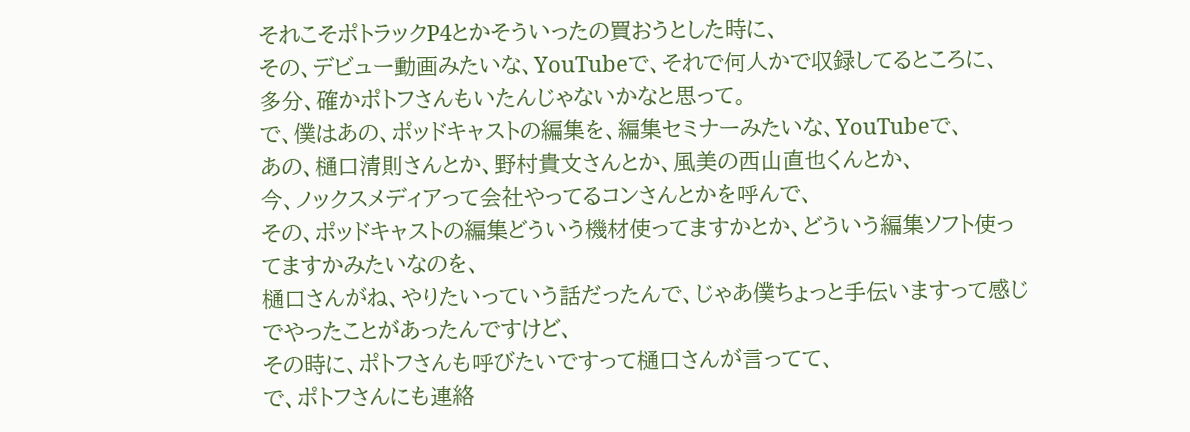それこそポトラックP4とかそういったの買おうとした時に、
その、デビュー動画みたいな、YouTubeで、それで何人かで収録してるところに、
多分、確かポトフさんもいたんじゃないかなと思って。
で、僕はあの、ポッドキャストの編集を、編集セミナーみたいな、YouTubeで、
あの、樋口清則さんとか、野村貴文さんとか、風美の西山直也くんとか、
今、ノックスメディアって会社やってるコンさんとかを呼んで、
その、ポッドキャストの編集どういう機材使ってますかとか、どういう編集ソフト使ってますかみたいなのを、
樋口さんがね、やりたいっていう話だったんで、じゃあ僕ちょっと手伝いますって感じでやったことがあったんですけど、
その時に、ポトフさんも呼びたいですって樋口さんが言ってて、
で、ポトフさんにも連絡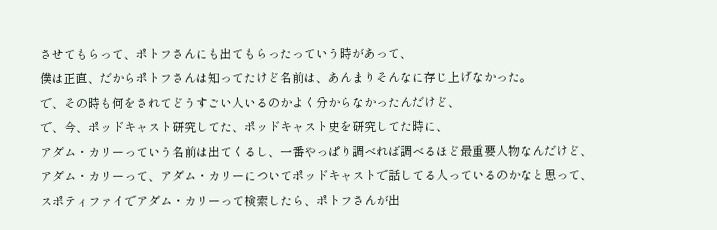させてもらって、ポトフさんにも出てもらったっていう時があって、
僕は正直、だからポトフさんは知ってたけど名前は、あんまりそんなに存じ上げなかった。
で、その時も何をされてどうすごい人いるのかよく分からなかったんだけど、
で、今、ポッドキャスト研究してた、ポッドキャスト史を研究してた時に、
アダム・カリーっていう名前は出てくるし、一番やっぱり調べれば調べるほど最重要人物なんだけど、
アダム・カリーって、アダム・カリーについてポッドキャストで話してる人っているのかなと思って、
スポティファイでアダム・カリーって検索したら、ポトフさんが出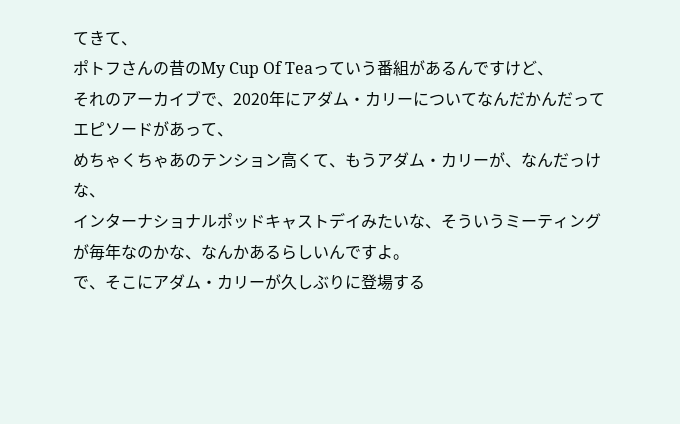てきて、
ポトフさんの昔のMy Cup Of Teaっていう番組があるんですけど、
それのアーカイブで、2020年にアダム・カリーについてなんだかんだってエピソードがあって、
めちゃくちゃあのテンション高くて、もうアダム・カリーが、なんだっけな、
インターナショナルポッドキャストデイみたいな、そういうミーティングが毎年なのかな、なんかあるらしいんですよ。
で、そこにアダム・カリーが久しぶりに登場する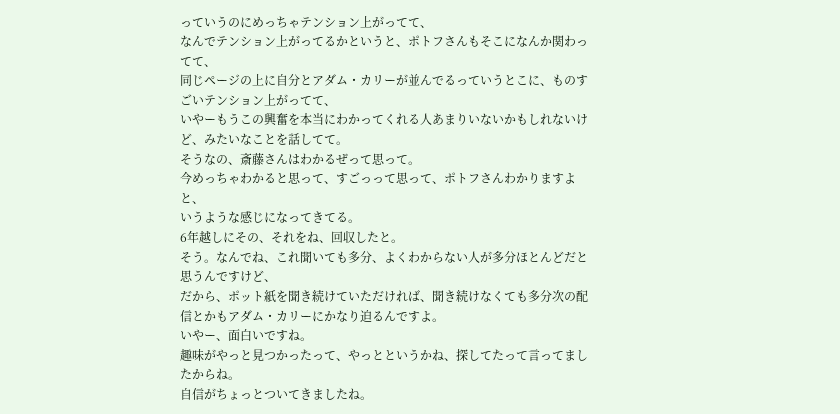っていうのにめっちゃテンション上がってて、
なんでテンション上がってるかというと、ポトフさんもそこになんか関わってて、
同じページの上に自分とアダム・カリーが並んでるっていうとこに、ものすごいテンション上がってて、
いやーもうこの興奮を本当にわかってくれる人あまりいないかもしれないけど、みたいなことを話してて。
そうなの、斎藤さんはわかるぜって思って。
今めっちゃわかると思って、すごっって思って、ポトフさんわかりますよと、
いうような感じになってきてる。
6年越しにその、それをね、回収したと。
そう。なんでね、これ聞いても多分、よくわからない人が多分ほとんどだと思うんですけど、
だから、ポット紙を聞き続けていただければ、聞き続けなくても多分次の配信とかもアダム・カリーにかなり迫るんですよ。
いやー、面白いですね。
趣味がやっと見つかったって、やっとというかね、探してたって言ってましたからね。
自信がちょっとついてきましたね。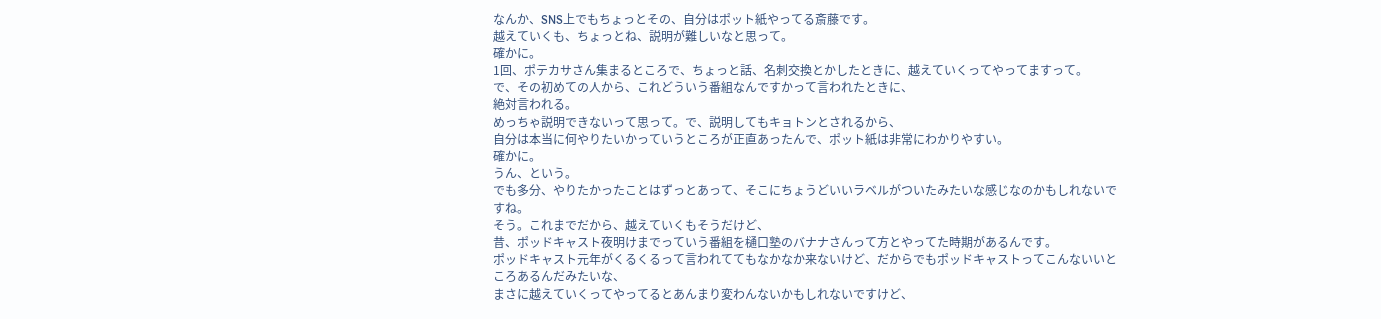なんか、SNS上でもちょっとその、自分はポット紙やってる斎藤です。
越えていくも、ちょっとね、説明が難しいなと思って。
確かに。
1回、ポテカサさん集まるところで、ちょっと話、名刺交換とかしたときに、越えていくってやってますって。
で、その初めての人から、これどういう番組なんですかって言われたときに、
絶対言われる。
めっちゃ説明できないって思って。で、説明してもキョトンとされるから、
自分は本当に何やりたいかっていうところが正直あったんで、ポット紙は非常にわかりやすい。
確かに。
うん、という。
でも多分、やりたかったことはずっとあって、そこにちょうどいいラベルがついたみたいな感じなのかもしれないですね。
そう。これまでだから、越えていくもそうだけど、
昔、ポッドキャスト夜明けまでっていう番組を樋口塾のバナナさんって方とやってた時期があるんです。
ポッドキャスト元年がくるくるって言われててもなかなか来ないけど、だからでもポッドキャストってこんないいところあるんだみたいな、
まさに越えていくってやってるとあんまり変わんないかもしれないですけど、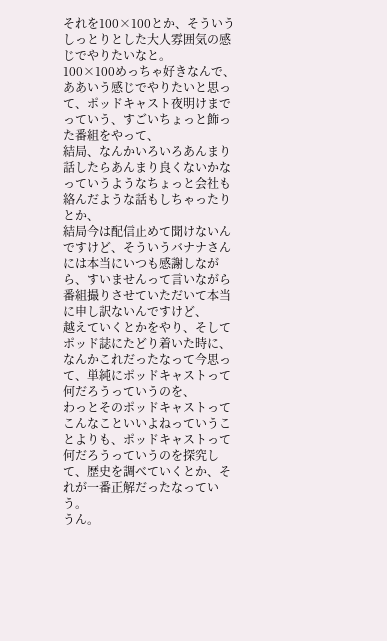それを100×100とか、そういうしっとりとした大人雰囲気の感じでやりたいなと。
100×100めっちゃ好きなんで、ああいう感じでやりたいと思って、ポッドキャスト夜明けまでっていう、すごいちょっと飾った番組をやって、
結局、なんかいろいろあんまり話したらあんまり良くないかなっていうようなちょっと会社も絡んだような話もしちゃったりとか、
結局今は配信止めて聞けないんですけど、そういうバナナさんには本当にいつも感謝しながら、すいませんって言いながら番組撮りさせていただいて本当に申し訳ないんですけど、
越えていくとかをやり、そしてポッド誌にたどり着いた時に、なんかこれだったなって今思って、単純にポッドキャストって何だろうっていうのを、
わっとそのポッドキャストってこんなこといいよねっていうことよりも、ポッドキャストって何だろうっていうのを探究して、歴史を調べていくとか、それが一番正解だったなっていう。
うん。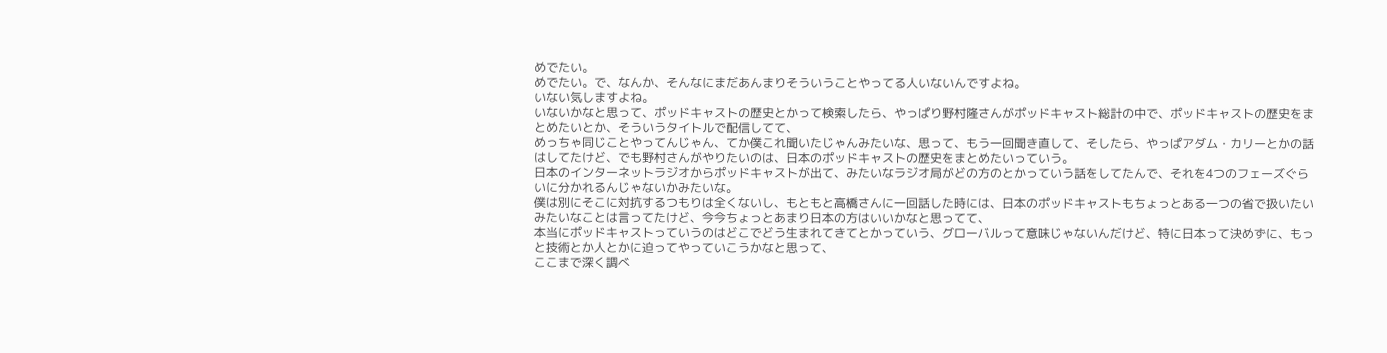めでたい。
めでたい。で、なんか、そんなにまだあんまりそういうことやってる人いないんですよね。
いない気しますよね。
いないかなと思って、ポッドキャストの歴史とかって検索したら、やっぱり野村隆さんがポッドキャスト総計の中で、ポッドキャストの歴史をまとめたいとか、そういうタイトルで配信してて、
めっちゃ同じことやってんじゃん、てか僕これ聞いたじゃんみたいな、思って、もう一回聞き直して、そしたら、やっぱアダム・カリーとかの話はしてたけど、でも野村さんがやりたいのは、日本のポッドキャストの歴史をまとめたいっていう。
日本のインターネットラジオからポッドキャストが出て、みたいなラジオ局がどの方のとかっていう話をしてたんで、それを4つのフェーズぐらいに分かれるんじゃないかみたいな。
僕は別にそこに対抗するつもりは全くないし、もともと高橋さんに一回話した時には、日本のポッドキャストもちょっとある一つの省で扱いたいみたいなことは言ってたけど、今今ちょっとあまり日本の方はいいかなと思ってて、
本当にポッドキャストっていうのはどこでどう生まれてきてとかっていう、グローバルって意味じゃないんだけど、特に日本って決めずに、もっと技術とか人とかに迫ってやっていこうかなと思って、
ここまで深く調べ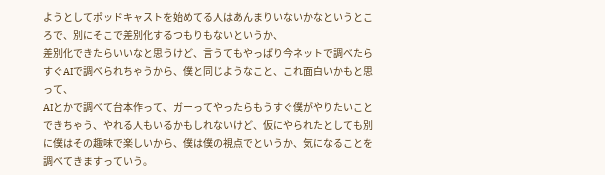ようとしてポッドキャストを始めてる人はあんまりいないかなというところで、別にそこで差別化するつもりもないというか、
差別化できたらいいなと思うけど、言うてもやっぱり今ネットで調べたらすぐAIで調べられちゃうから、僕と同じようなこと、これ面白いかもと思って、
AIとかで調べて台本作って、ガーってやったらもうすぐ僕がやりたいことできちゃう、やれる人もいるかもしれないけど、仮にやられたとしても別に僕はその趣味で楽しいから、僕は僕の視点でというか、気になることを調べてきますっていう。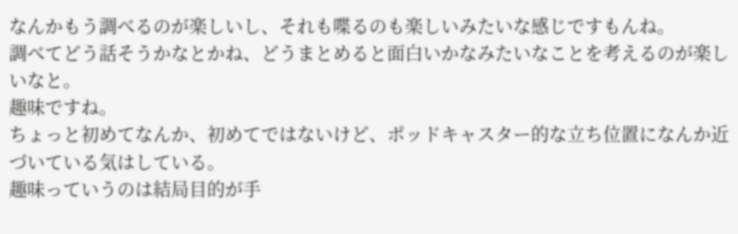なんかもう調べるのが楽しいし、それも喋るのも楽しいみたいな感じですもんね。
調べてどう話そうかなとかね、どうまとめると面白いかなみたいなことを考えるのが楽しいなと。
趣味ですね。
ちょっと初めてなんか、初めてではないけど、ポッドキャスター的な立ち位置になんか近づいている気はしている。
趣味っていうのは結局目的が手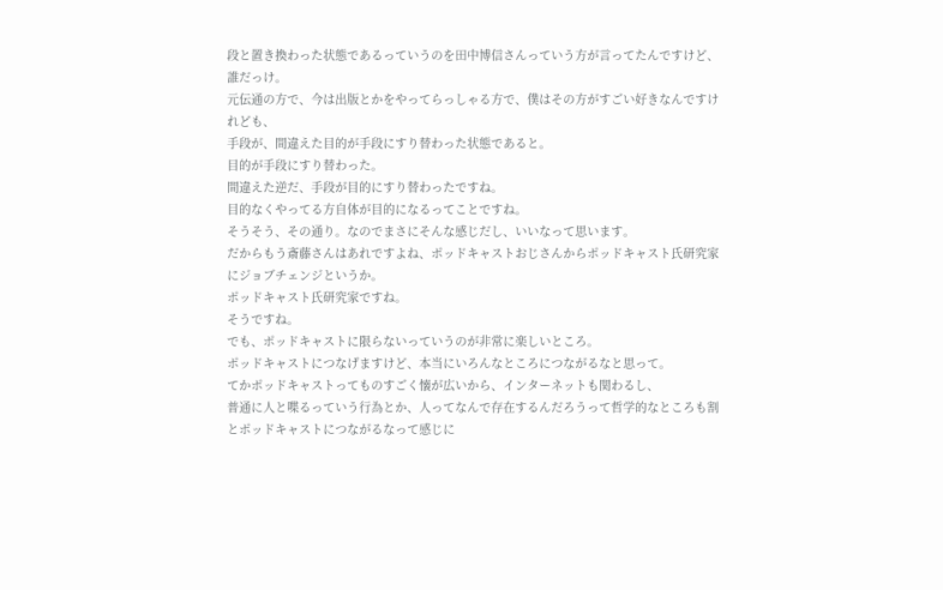段と置き換わった状態であるっていうのを田中博信さんっていう方が言ってたんですけど、
誰だっけ。
元伝通の方で、今は出版とかをやってらっしゃる方で、僕はその方がすごい好きなんですけれども、
手段が、間違えた目的が手段にすり替わった状態であると。
目的が手段にすり替わった。
間違えた逆だ、手段が目的にすり替わったですね。
目的なくやってる方自体が目的になるってことですね。
そうそう、その通り。なのでまさにそんな感じだし、いいなって思います。
だからもう斎藤さんはあれですよね、ポッドキャストおじさんからポッドキャスト氏研究家にジョブチェンジというか。
ポッドキャスト氏研究家ですね。
そうですね。
でも、ポッドキャストに限らないっていうのが非常に楽しいところ。
ポッドキャストにつなげますけど、本当にいろんなところにつながるなと思って。
てかポッドキャストってものすごく懐が広いから、インターネットも関わるし、
普通に人と喋るっていう行為とか、人ってなんで存在するんだろうって哲学的なところも割とポッドキャストにつながるなって感じに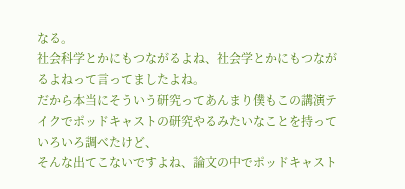なる。
社会科学とかにもつながるよね、社会学とかにもつながるよねって言ってましたよね。
だから本当にそういう研究ってあんまり僕もこの講演テイクでポッドキャストの研究やるみたいなことを持っていろいろ調べたけど、
そんな出てこないですよね、論文の中でポッドキャスト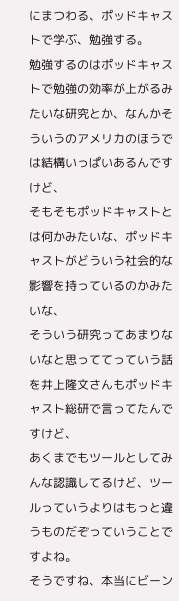にまつわる、ポッドキャストで学ぶ、勉強する。
勉強するのはポッドキャストで勉強の効率が上がるみたいな研究とか、なんかそういうのアメリカのほうでは結構いっぱいあるんですけど、
そもそもポッドキャストとは何かみたいな、ポッドキャストがどういう社会的な影響を持っているのかみたいな、
そういう研究ってあまりないなと思っててっていう話を井上隆文さんもポッドキャスト総研で言ってたんですけど、
あくまでもツールとしてみんな認識してるけど、ツールっていうよりはもっと違うものだぞっていうことですよね。
そうですね、本当にビーン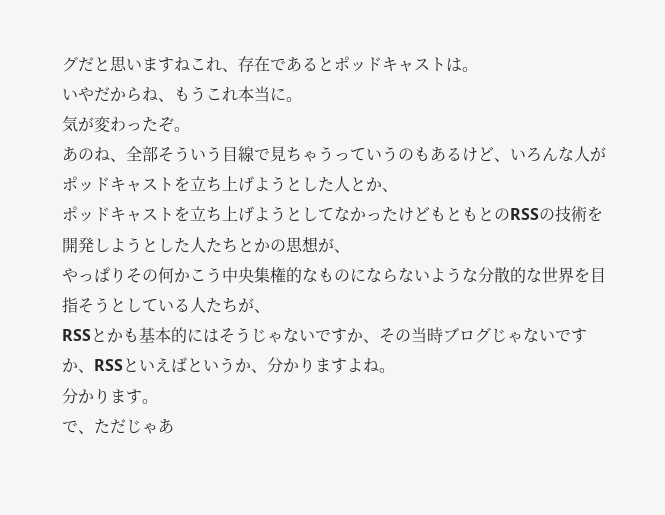グだと思いますねこれ、存在であるとポッドキャストは。
いやだからね、もうこれ本当に。
気が変わったぞ。
あのね、全部そういう目線で見ちゃうっていうのもあるけど、いろんな人がポッドキャストを立ち上げようとした人とか、
ポッドキャストを立ち上げようとしてなかったけどもともとのRSSの技術を開発しようとした人たちとかの思想が、
やっぱりその何かこう中央集権的なものにならないような分散的な世界を目指そうとしている人たちが、
RSSとかも基本的にはそうじゃないですか、その当時ブログじゃないですか、RSSといえばというか、分かりますよね。
分かります。
で、ただじゃあ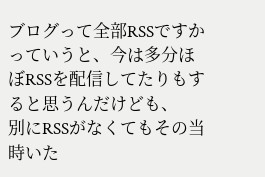ブログって全部RSSですかっていうと、今は多分ほぼRSSを配信してたりもすると思うんだけども、
別にRSSがなくてもその当時いた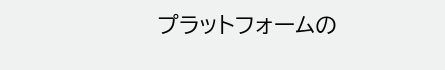プラットフォームの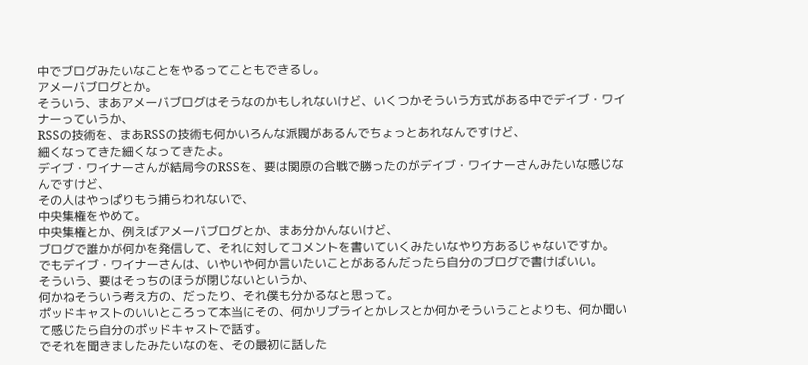中でブログみたいなことをやるってこともできるし。
アメーバブログとか。
そういう、まあアメーバブログはそうなのかもしれないけど、いくつかそういう方式がある中でデイブ・ワイナーっていうか、
RSSの技術を、まあRSSの技術も何かいろんな派閥があるんでちょっとあれなんですけど、
細くなってきた細くなってきたよ。
デイブ・ワイナーさんが結局今のRSSを、要は関原の合戦で勝ったのがデイブ・ワイナーさんみたいな感じなんですけど、
その人はやっぱりもう捕らわれないで、
中央集権をやめて。
中央集権とか、例えばアメーバブログとか、まあ分かんないけど、
ブログで誰かが何かを発信して、それに対してコメントを書いていくみたいなやり方あるじゃないですか。
でもデイブ・ワイナーさんは、いやいや何か言いたいことがあるんだったら自分のブログで書けばいい。
そういう、要はそっちのほうが閉じないというか、
何かねそういう考え方の、だったり、それ僕も分かるなと思って。
ポッドキャストのいいところって本当にその、何かリプライとかレスとか何かそういうことよりも、何か聞いて感じたら自分のポッドキャストで話す。
でそれを聞きましたみたいなのを、その最初に話した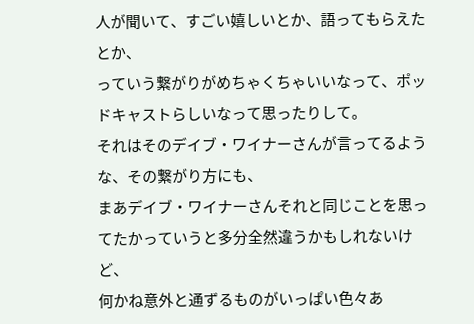人が聞いて、すごい嬉しいとか、語ってもらえたとか、
っていう繋がりがめちゃくちゃいいなって、ポッドキャストらしいなって思ったりして。
それはそのデイブ・ワイナーさんが言ってるような、その繋がり方にも、
まあデイブ・ワイナーさんそれと同じことを思ってたかっていうと多分全然違うかもしれないけど、
何かね意外と通ずるものがいっぱい色々あ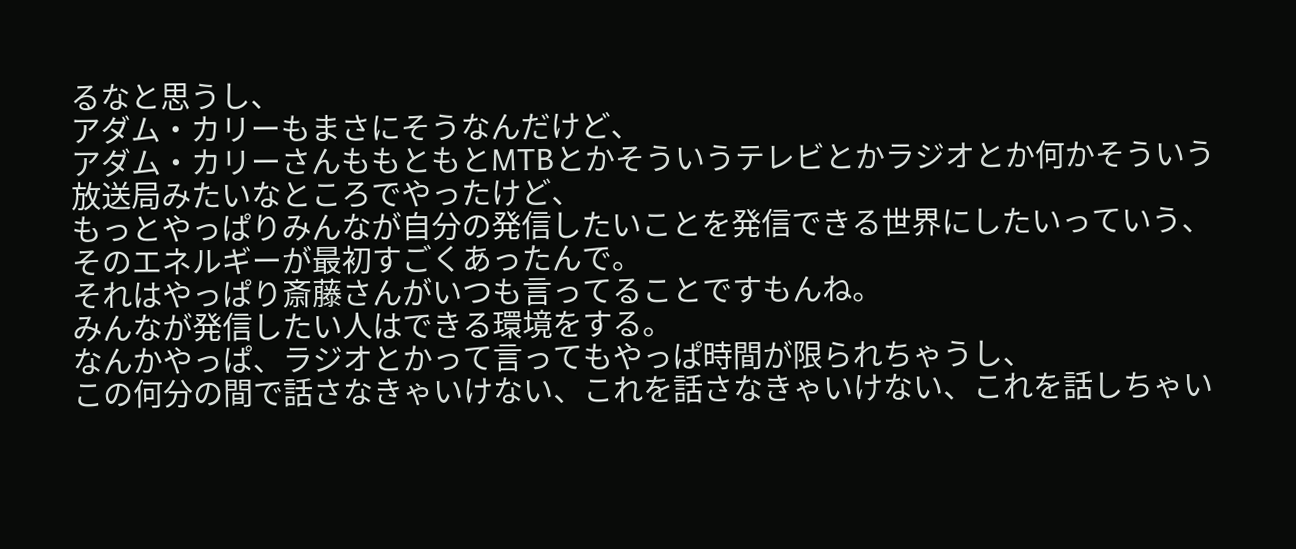るなと思うし、
アダム・カリーもまさにそうなんだけど、
アダム・カリーさんももともとMTBとかそういうテレビとかラジオとか何かそういう放送局みたいなところでやったけど、
もっとやっぱりみんなが自分の発信したいことを発信できる世界にしたいっていう、そのエネルギーが最初すごくあったんで。
それはやっぱり斎藤さんがいつも言ってることですもんね。
みんなが発信したい人はできる環境をする。
なんかやっぱ、ラジオとかって言ってもやっぱ時間が限られちゃうし、
この何分の間で話さなきゃいけない、これを話さなきゃいけない、これを話しちゃい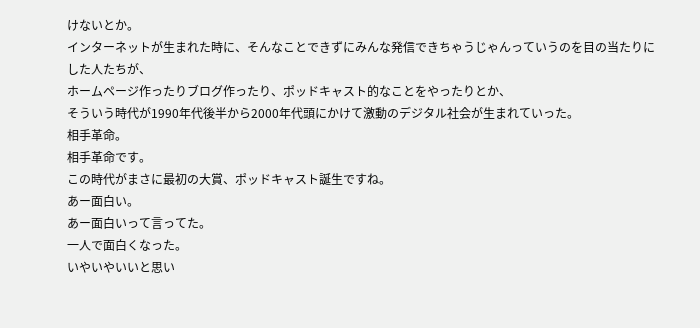けないとか。
インターネットが生まれた時に、そんなことできずにみんな発信できちゃうじゃんっていうのを目の当たりにした人たちが、
ホームページ作ったりブログ作ったり、ポッドキャスト的なことをやったりとか、
そういう時代が1990年代後半から2000年代頭にかけて激動のデジタル社会が生まれていった。
相手革命。
相手革命です。
この時代がまさに最初の大賞、ポッドキャスト誕生ですね。
あー面白い。
あー面白いって言ってた。
一人で面白くなった。
いやいやいいと思い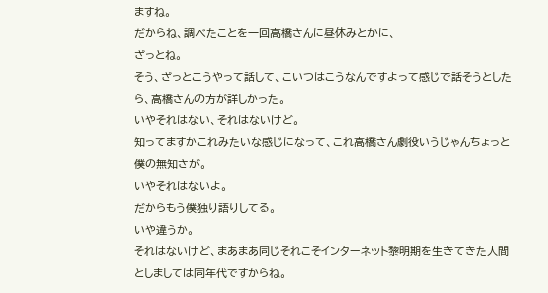ますね。
だからね、調べたことを一回高橋さんに昼休みとかに、
ざっとね。
そう、ざっとこうやって話して、こいつはこうなんですよって感じで話そうとしたら、高橋さんの方が詳しかった。
いやそれはない、それはないけど。
知ってますかこれみたいな感じになって、これ高橋さん劇役いうじゃんちょっと僕の無知さが。
いやそれはないよ。
だからもう僕独り語りしてる。
いや違うか。
それはないけど、まあまあ同じそれこそインターネット黎明期を生きてきた人間としましては同年代ですからね。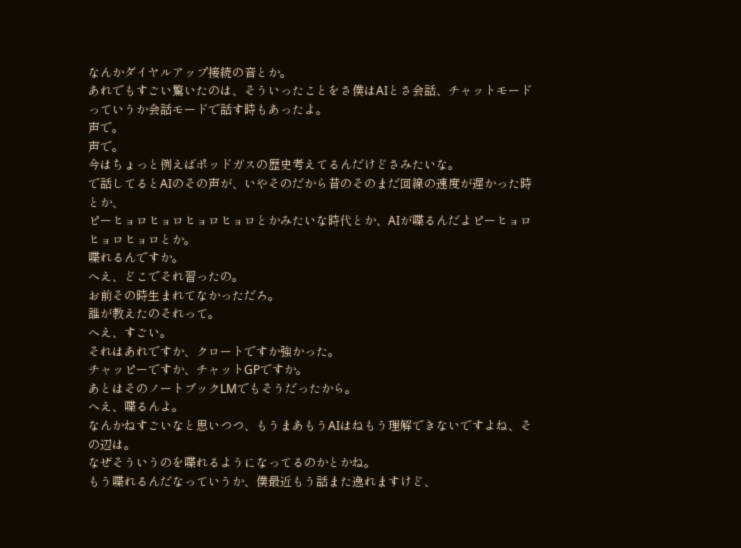なんかダイヤルアップ接続の音とか。
あれでもすごい驚いたのは、そういったことをさ僕はAIとさ会話、チャットモードっていうか会話モードで話す時もあったよ。
声で。
声で。
今はちょっと例えばポッドガスの歴史考えてるんだけどさみたいな。
で話してるとAIのその声が、いやそのだから昔のそのまだ回線の速度が遅かった時とか、
ピーヒョロヒョロヒョロヒョロとかみたいな時代とか、AIが喋るんだよピーヒョロヒョロヒョロとか。
喋れるんですか。
へえ、どこでそれ習ったの。
お前その時生まれてなかっただろ。
誰が教えたのそれって。
へえ、すごい。
それはあれですか、クロートですか強かった。
チャッピーですか、チャットGPですか。
あとはそのノートブックLMでもそうだったから。
へえ、喋るんよ。
なんかねすごいなと思いつつ、もうまあもうAIはねもう理解できないですよね、その辺は。
なぜそういうのを喋れるようになってるのかとかね。
もう喋れるんだなっていうか、僕最近もう話また逸れますけど、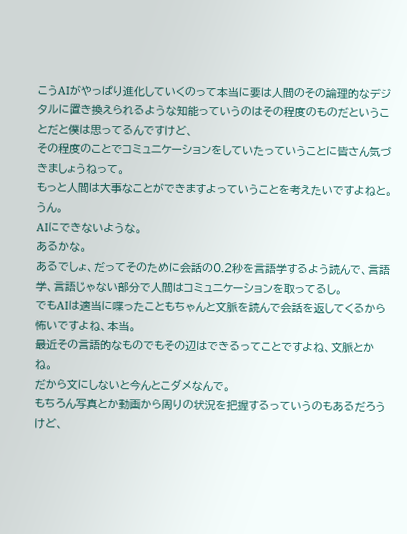こうAIがやっぱり進化していくのって本当に要は人間のその論理的なデジタルに置き換えられるような知能っていうのはその程度のものだということだと僕は思ってるんですけど、
その程度のことでコミュニケーションをしていたっていうことに皆さん気づきましょうねって。
もっと人間は大事なことができますよっていうことを考えたいですよねと。
うん。
AIにできないような。
あるかな。
あるでしょ、だってそのために会話の0.2秒を言語学するよう読んで、言語学、言語じゃない部分で人間はコミュニケーションを取ってるし。
でもAIは適当に喋ったこともちゃんと文脈を読んで会話を返してくるから怖いですよね、本当。
最近その言語的なものでもその辺はできるってことですよね、文脈とかね。
だから文にしないと今んとこダメなんで。
もちろん写真とか動画から周りの状況を把握するっていうのもあるだろうけど、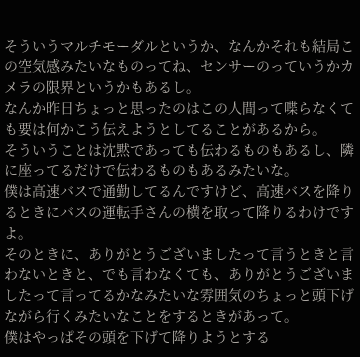そういうマルチモーダルというか、なんかそれも結局この空気感みたいなものってね、センサーのっていうかカメラの限界というかもあるし。
なんか昨日ちょっと思ったのはこの人間って喋らなくても要は何かこう伝えようとしてることがあるから。
そういうことは沈黙であっても伝わるものもあるし、隣に座ってるだけで伝わるものもあるみたいな。
僕は高速バスで通勤してるんですけど、高速バスを降りるときにバスの運転手さんの横を取って降りるわけですよ。
そのときに、ありがとうございましたって言うときと言わないときと、でも言わなくても、ありがとうございましたって言ってるかなみたいな雰囲気のちょっと頭下げながら行くみたいなことをするときがあって。
僕はやっぱその頭を下げて降りようとする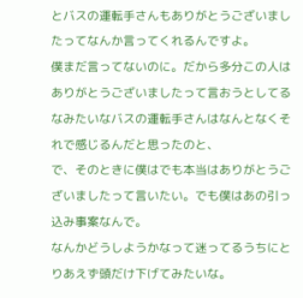とバスの運転手さんもありがとうございましたってなんか言ってくれるんですよ。
僕まだ言ってないのに。だから多分この人はありがとうございましたって言おうとしてるなみたいなバスの運転手さんはなんとなくそれで感じるんだと思ったのと、
で、そのときに僕はでも本当はありがとうございましたって言いたい。でも僕はあの引っ込み事案なんで。
なんかどうしようかなって迷ってるうちにとりあえず頭だけ下げてみたいな。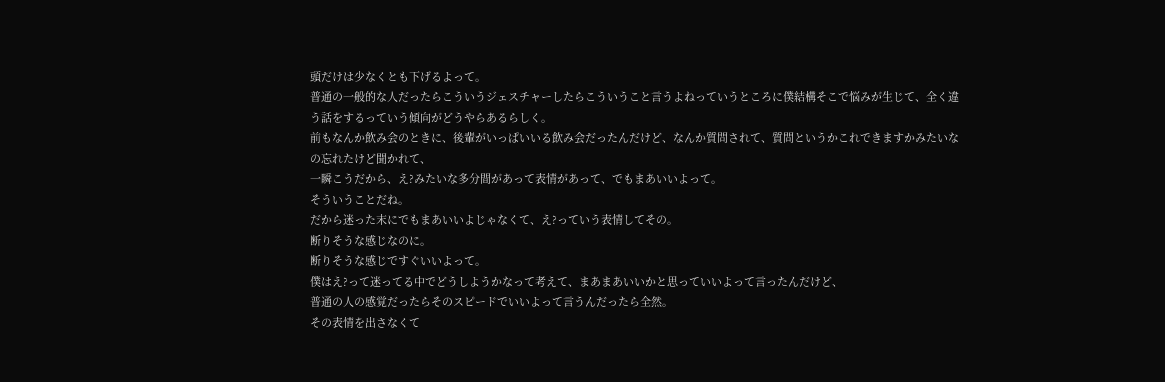頭だけは少なくとも下げるよって。
普通の一般的な人だったらこういうジェスチャーしたらこういうこと言うよねっていうところに僕結構そこで悩みが生じて、全く違う話をするっていう傾向がどうやらあるらしく。
前もなんか飲み会のときに、後輩がいっぱいいる飲み会だったんだけど、なんか質問されて、質問というかこれできますかみたいなの忘れたけど聞かれて、
一瞬こうだから、え?みたいな多分間があって表情があって、でもまあいいよって。
そういうことだね。
だから迷った末にでもまあいいよじゃなくて、え?っていう表情してその。
断りそうな感じなのに。
断りそうな感じですぐいいよって。
僕はえ?って迷ってる中でどうしようかなって考えて、まあまあいいかと思っていいよって言ったんだけど、
普通の人の感覚だったらそのスピードでいいよって言うんだったら全然。
その表情を出さなくて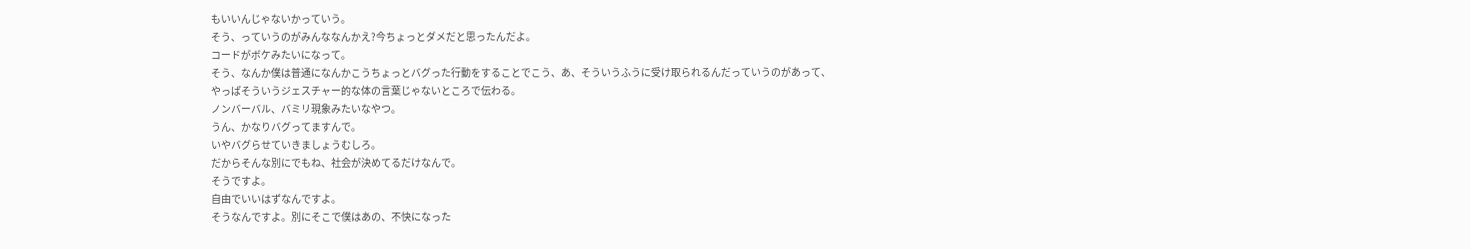もいいんじゃないかっていう。
そう、っていうのがみんななんかえ?今ちょっとダメだと思ったんだよ。
コードがボケみたいになって。
そう、なんか僕は普通になんかこうちょっとバグった行動をすることでこう、あ、そういうふうに受け取られるんだっていうのがあって、
やっぱそういうジェスチャー的な体の言葉じゃないところで伝わる。
ノンバーバル、バミリ現象みたいなやつ。
うん、かなりバグってますんで。
いやバグらせていきましょうむしろ。
だからそんな別にでもね、社会が決めてるだけなんで。
そうですよ。
自由でいいはずなんですよ。
そうなんですよ。別にそこで僕はあの、不快になった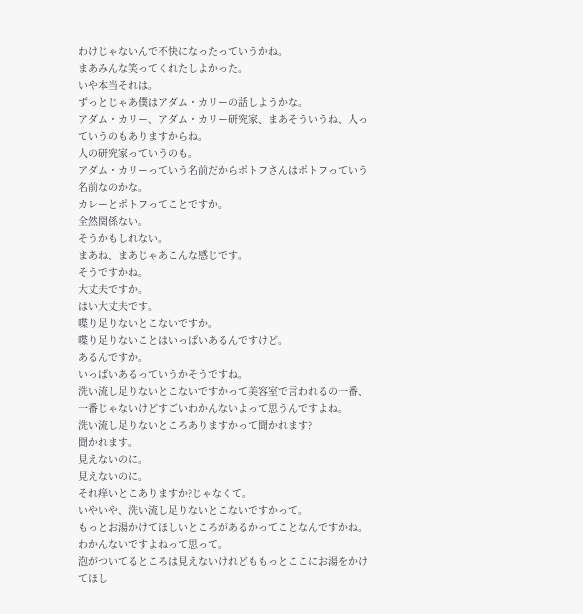わけじゃないんで不快になったっていうかね。
まあみんな笑ってくれたしよかった。
いや本当それは。
ずっとじゃあ僕はアダム・カリーの話しようかな。
アダム・カリー、アダム・カリー研究家、まあそういうね、人っていうのもありますからね。
人の研究家っていうのも。
アダム・カリーっていう名前だからポトフさんはポトフっていう名前なのかな。
カレーとポトフってことですか。
全然関係ない。
そうかもしれない。
まあね、まあじゃあこんな感じです。
そうですかね。
大丈夫ですか。
はい大丈夫です。
喋り足りないとこないですか。
喋り足りないことはいっぱいあるんですけど。
あるんですか。
いっぱいあるっていうかそうですね。
洗い流し足りないとこないですかって美容室で言われるの一番、一番じゃないけどすごいわかんないよって思うんですよね。
洗い流し足りないところありますかって聞かれます?
聞かれます。
見えないのに。
見えないのに。
それ痒いとこありますか?じゃなくて。
いやいや、洗い流し足りないとこないですかって。
もっとお湯かけてほしいところがあるかってことなんですかね。
わかんないですよねって思って。
泡がついてるところは見えないけれどももっとここにお湯をかけてほし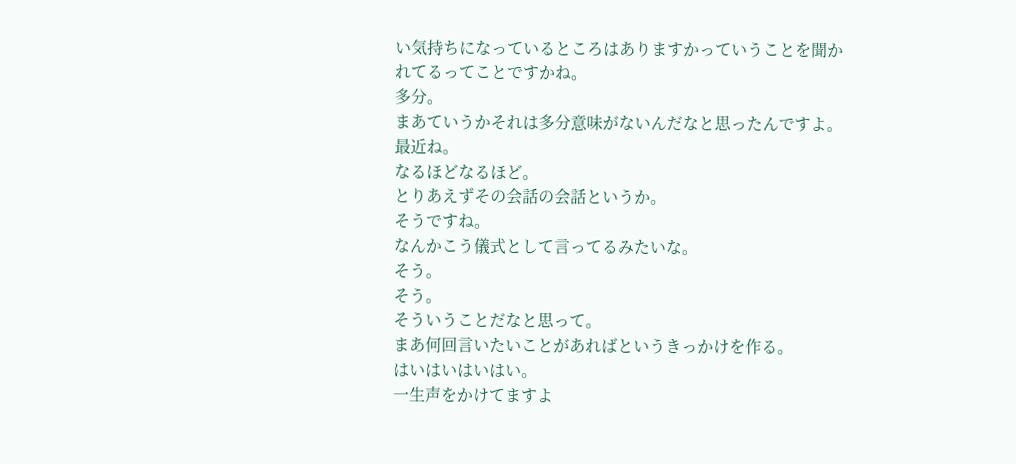い気持ちになっているところはありますかっていうことを聞かれてるってことですかね。
多分。
まあていうかそれは多分意味がないんだなと思ったんですよ。
最近ね。
なるほどなるほど。
とりあえずその会話の会話というか。
そうですね。
なんかこう儀式として言ってるみたいな。
そう。
そう。
そういうことだなと思って。
まあ何回言いたいことがあればというきっかけを作る。
はいはいはいはい。
一生声をかけてますよ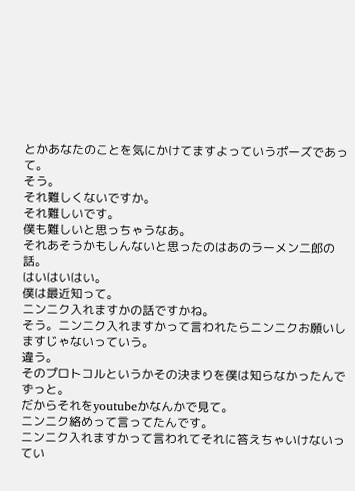とかあなたのことを気にかけてますよっていうポーズであって。
そう。
それ難しくないですか。
それ難しいです。
僕も難しいと思っちゃうなあ。
それあそうかもしんないと思ったのはあのラーメン二郎の話。
はいはいはい。
僕は最近知って。
ニンニク入れますかの話ですかね。
そう。ニンニク入れますかって言われたらニンニクお願いしますじゃないっていう。
違う。
そのプロトコルというかその決まりを僕は知らなかったんでずっと。
だからそれをyoutubeかなんかで見て。
ニンニク絡めって言ってたんです。
ニンニク入れますかって言われてそれに答えちゃいけないってい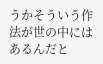うかそういう作法が世の中にはあるんだと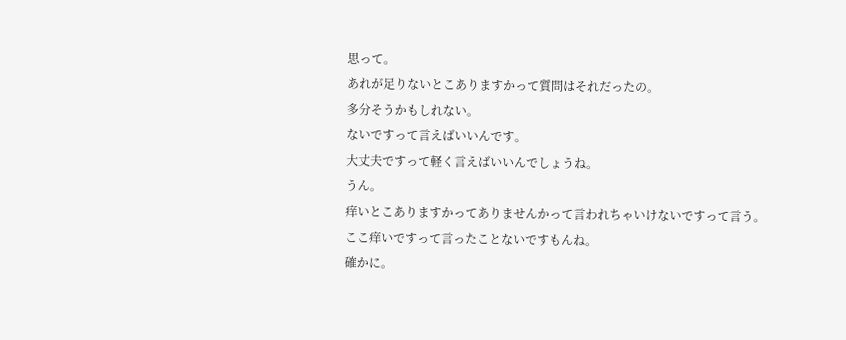思って。
あれが足りないとこありますかって質問はそれだったの。
多分そうかもしれない。
ないですって言えばいいんです。
大丈夫ですって軽く言えばいいんでしょうね。
うん。
痒いとこありますかってありませんかって言われちゃいけないですって言う。
ここ痒いですって言ったことないですもんね。
確かに。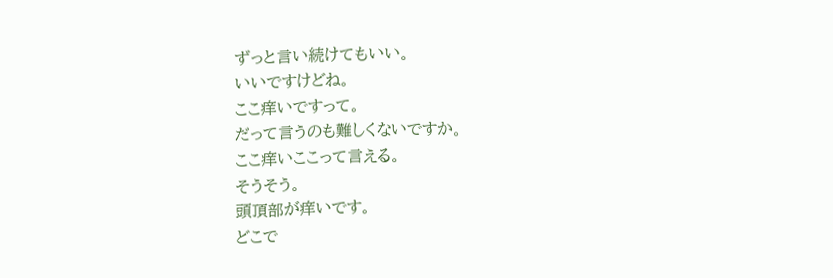ずっと言い続けてもいい。
いいですけどね。
ここ痒いですって。
だって言うのも難しくないですか。
ここ痒いここって言える。
そうそう。
頭頂部が痒いです。
どこで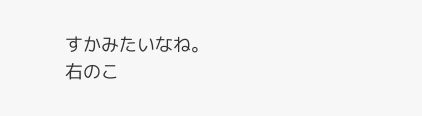すかみたいなね。
右のこ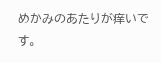めかみのあたりが痒いです。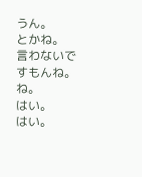うん。
とかね。
言わないですもんね。
ね。
はい。
はい。